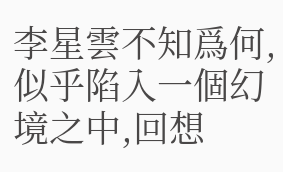李星雲不知爲何,似乎陷入一個幻境之中,回想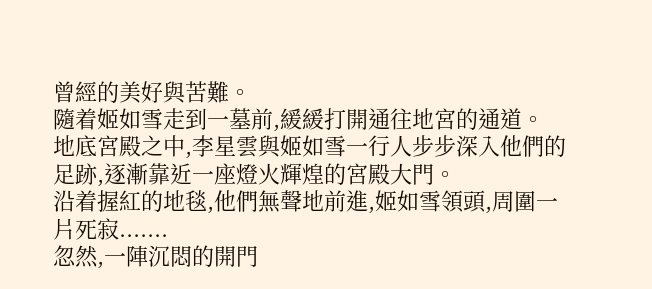曾經的美好與苦難。
隨着姬如雪走到一墓前,緩緩打開通往地宮的通道。
地底宮殿之中,李星雲與姬如雪一行人步步深入他們的足跡,逐漸靠近一座燈火輝煌的宮殿大門。
沿着握紅的地毯,他們無聲地前進,姬如雪領頭,周圍一片死寂.......
忽然,一陣沉悶的開門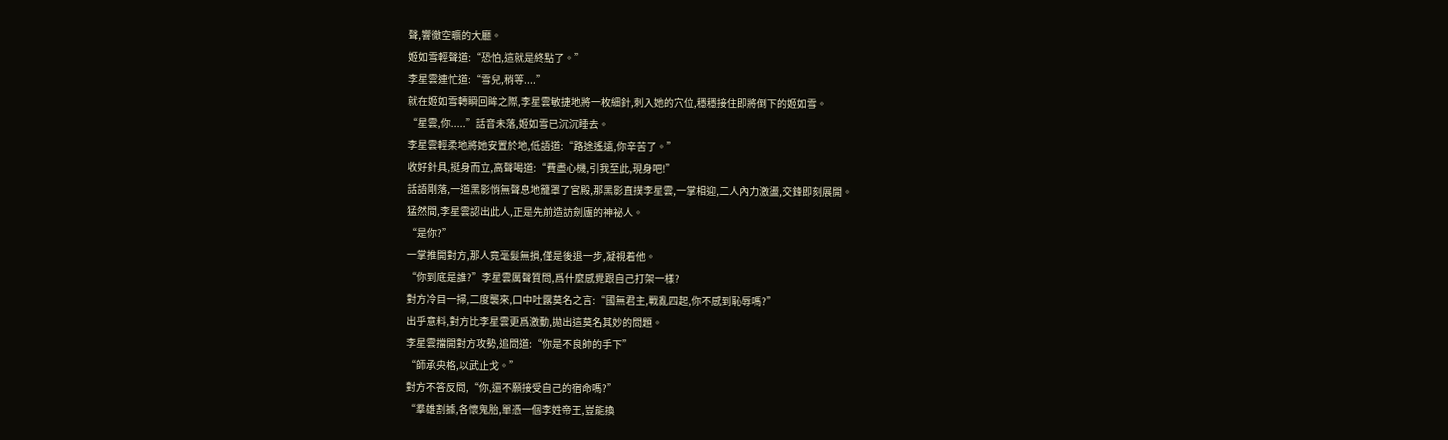聲,響徹空曠的大廳。
姬如雪輕聲道:“恐怕,這就是終點了。”
李星雲連忙道:“雪兒,稍等....”
就在姬如雪轉瞬回眸之際,李星雲敏捷地將一枚細針,刺入她的穴位,穩穩接住即將倒下的姬如雪。
“星雲,你.....”話音未落,姬如雪已沉沉睡去。
李星雲輕柔地將她安置於地,低語道:“路途遙遠,你辛苦了。”
收好針具,挺身而立,高聲喝道:“費盡心機,引我至此,現身吧!”
話語剛落,一道黑影悄無聲息地籠罩了宮殿,那黑影直撲李星雲,一掌相迎,二人內力激盪,交鋒即刻展開。
猛然間,李星雲認出此人,正是先前造訪劍廬的神祕人。
“是你?”
一掌推開對方,那人竟毫髮無損,僅是後退一步,凝視着他。
“你到底是誰?”李星雲厲聲質問,爲什麼感覺跟自己打架一樣?
對方冷目一掃,二度襲來,口中吐露莫名之言:“國無君主,戰亂四起,你不感到恥辱嗎?”
出乎意料,對方比李星雲更爲激動,拋出這莫名其妙的問題。
李星雲擋開對方攻勢,追問道:“你是不良帥的手下”
“師承央格,以武止戈。”
對方不答反問,“你,還不願接受自己的宿命嗎?”
“羣雄割據,各懷鬼胎,單憑一個李姓帝王,豈能換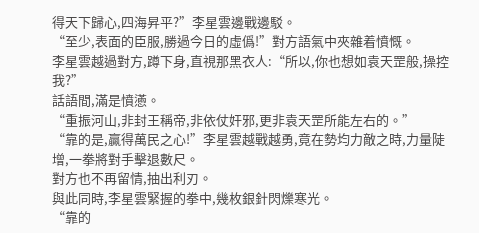得天下歸心,四海昇平?”李星雲邊戰邊駁。
“至少,表面的臣服,勝過今日的虛僞!”對方語氣中夾雜着憤慨。
李星雲越過對方,蹲下身,直視那黑衣人:“所以,你也想如袁天罡般,操控我?”
話語間,滿是憤懣。
“重振河山,非封王稱帝,非依仗奸邪,更非袁天罡所能左右的。”
“靠的是,贏得萬民之心!”李星雲越戰越勇,竟在勢均力敵之時,力量陡增,一拳將對手擊退數尺。
對方也不再留情,抽出利刃。
與此同時,李星雲緊握的拳中,幾枚銀針閃爍寒光。
“靠的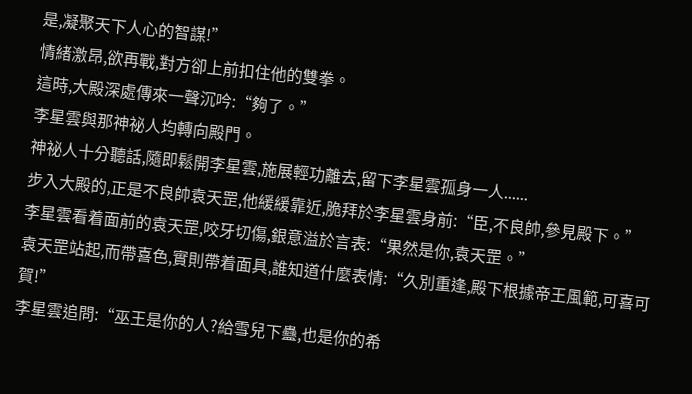是,凝聚天下人心的智謀!”
情緒激昂,欲再戰,對方卻上前扣住他的雙拳。
這時,大殿深處傳來一聲沉吟:“夠了。”
李星雲與那神祕人均轉向殿門。
神祕人十分聽話,隨即鬆開李星雲,施展輕功離去,留下李星雲孤身一人......
步入大殿的,正是不良帥袁天罡,他緩緩靠近,脆拜於李星雲身前:“臣,不良帥,參見殿下。”
李星雲看着面前的袁天罡,咬牙切傷,銀意溢於言表:“果然是你,袁天罡。”
袁天罡站起,而帶喜色,實則帶着面具,誰知道什麼表情:“久別重逢,殿下根據帝王風範,可喜可賀!”
李星雲追問:“巫王是你的人?給雪兒下蠱,也是你的希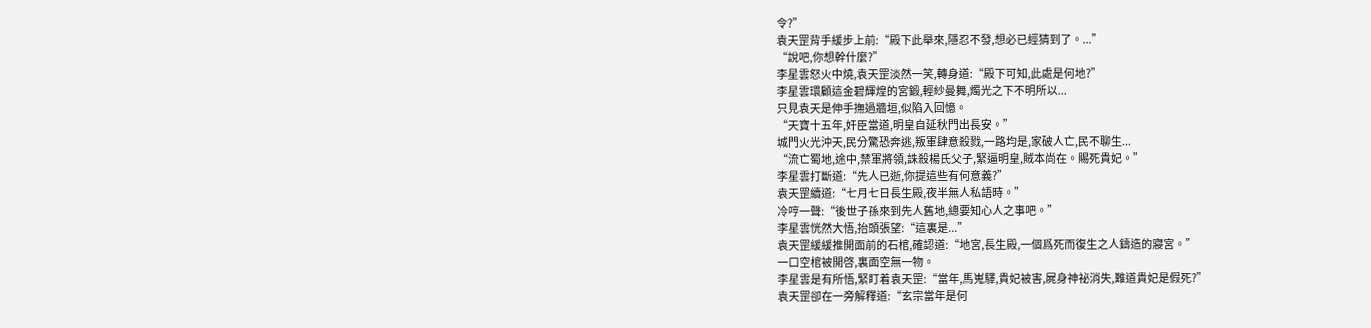令?”
袁天罡背手緩步上前:“殿下此舉來,隱忍不發,想必已經猜到了。...”
“說吧,你想幹什麼?”
李星雲怒火中燒,袁天罡淡然一笑,轉身道:“殿下可知,此處是何地?”
李星雲環顧這金碧輝煌的宮鍛,輕紗曼舞,燭光之下不明所以...
只見袁天是伸手撫過牆垣,似陷入回憶。
“天寶十五年,奸臣當道,明皇自延秋門出長安。”
城門火光沖天,民分驚恐奔逃,叛軍肆意殺戮,一路均是,家破人亡,民不聊生...
“流亡蜀地,途中,禁軍將領,誅殺楊氏父子,緊逼明皇,賊本尚在。賜死貴妃。”
李星雲打斷道:“先人已逝,你提這些有何意義?”
袁天罡續道:“七月七日長生殿,夜半無人私語時。”
冷哼一聲:“後世子孫來到先人舊地,總要知心人之事吧。”
李星雲恍然大悟,抬頭張望:“這裏是...”
袁天罡緩緩推開面前的石棺,確認道:“地宮,長生殿,一個爲死而復生之人鑄造的寢宮。”
一口空棺被開啓,裏面空無一物。
李星雲是有所悟,緊盯着袁天罡:“當年,馬嵬驛,貴妃被害,屍身神祕消失,難道貴妃是假死?”
袁天罡卻在一旁解釋道:“玄宗當年是何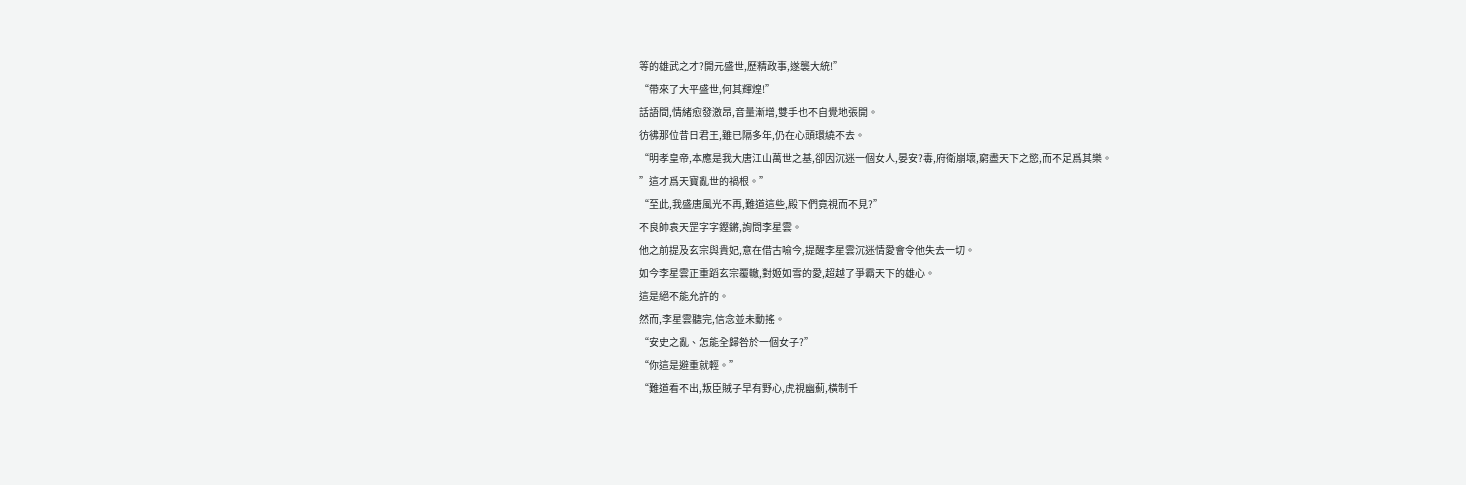等的雄武之才?開元盛世,歷精政事,遂襲大統!”
“帶來了大平盛世,何其輝煌!”
話語間,情緒愈發激昂,音量漸增,雙手也不自覺地張開。
彷彿那位昔日君王,雖已隔多年,仍在心頭環繞不去。
“明孝皇帝,本應是我大唐江山萬世之基,卻因沉迷一個女人,晏安?毒,府衛崩壞,窮盡天下之慾,而不足爲其樂。
”這才爲天寶亂世的禍根。”
“至此,我盛唐風光不再,難道這些,殿下們竟視而不見?”
不良帥袁天罡字字鏗鏘,詢問李星雲。
他之前提及玄宗與貴妃,意在借古喻今,提醒李星雲沉迷情愛會令他失去一切。
如今李星雲正重蹈玄宗覆轍,對姬如雪的愛,超越了爭霸天下的雄心。
這是絕不能允許的。
然而,李星雲聽完,信念並未動搖。
“安史之亂、怎能全歸咎於一個女子?”
“你這是避重就輕。”
“難道看不出,叛臣賊子早有野心,虎視幽薊,橫制千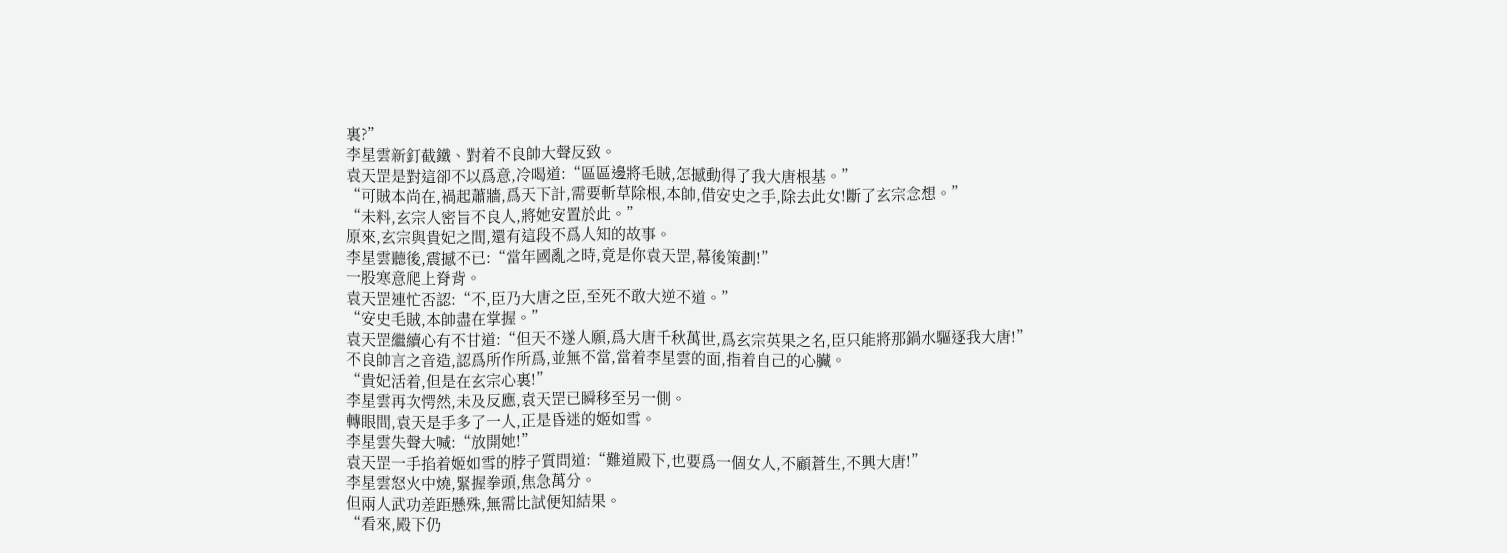裏?”
李星雲新釘截鐵、對着不良帥大聲反致。
袁天罡是對這卻不以爲意,冷喝道:“區區邊將毛賊,怎撼動得了我大唐根基。”
“可賊本尚在,禍起蕭牆,爲天下計,需要斬草除根,本帥,借安史之手,除去此女!斷了玄宗念想。”
“未料,玄宗人密旨不良人,將她安置於此。”
原來,玄宗與貴妃之間,還有這段不爲人知的故事。
李星雲聽後,震撼不已:“當年國亂之時,竟是你袁天罡,幕後策劃!”
一股寒意爬上脊背。
袁天罡連忙否認:“不,臣乃大唐之臣,至死不敢大逆不道。”
“安史毛賊,本帥盡在掌握。”
袁天罡繼續心有不甘道:“但天不遂人願,爲大唐千秋萬世,爲玄宗英果之名,臣只能將那鍋水驅逐我大唐!”
不良帥言之音造,認爲所作所爲,並無不當,當着李星雲的面,指着自己的心臟。
“貴妃活着,但是在玄宗心裏!”
李星雲再次愕然,未及反應,袁天罡已瞬移至另一側。
轉眼間,袁天是手多了一人,正是昏迷的姬如雪。
李星雲失聲大喊:“放開她!”
袁天罡一手掐着姬如雪的脖子質問道:“難道殿下,也要爲一個女人,不顧蒼生,不興大唐!”
李星雲怒火中燒,緊握拳頭,焦急萬分。
但兩人武功差距懸殊,無需比試便知結果。
“看來,殿下仍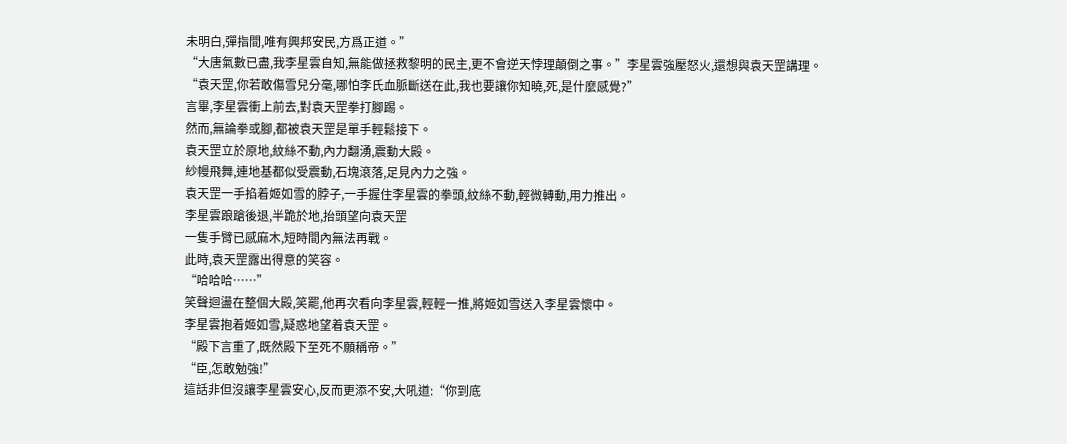未明白,彈指間,唯有興邦安民,方爲正道。”
“大唐氣數已盡,我李星雲自知,無能做拯救黎明的民主,更不會逆天悖理顛倒之事。”李星雲強壓怒火,還想與袁天罡講理。
“袁天罡,你若敢傷雪兒分毫,哪怕李氏血脈斷送在此,我也要讓你知曉,死,是什麼感覺?”
言畢,李星雲衝上前去,對袁天罡拳打腳踢。
然而,無論拳或腳,都被袁天罡是單手輕鬆接下。
袁天罡立於原地,紋絲不動,內力翻湧,震動大殿。
紗幔飛舞,連地基都似受震動,石塊滾落,足見內力之強。
袁天罡一手掐着姬如雪的脖子,一手握住李星雲的拳頭,紋絲不動,輕微轉動,用力推出。
李星雲踉蹌後退,半跪於地,抬頭望向袁天罡
一隻手臂已感麻木,短時間內無法再戰。
此時,袁天罡露出得意的笑容。
“哈哈哈……”
笑聲迴盪在整個大殿,笑罷,他再次看向李星雲,輕輕一推,將姬如雪送入李星雲懷中。
李星雲抱着姬如雪,疑惑地望着袁天罡。
“殿下言重了,既然殿下至死不願稱帝。”
“臣,怎敢勉強!”
這話非但沒讓李星雲安心,反而更添不安,大吼道:“你到底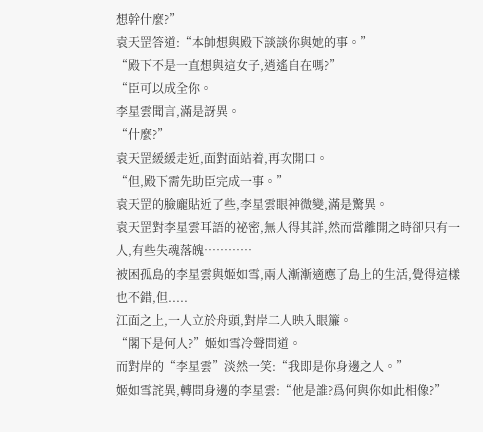想幹什麼?”
袁天罡答道:“本帥想與殿下談談你與她的事。”
“殿下不是一直想與這女子,逍遙自在嗎?”
“臣可以成全你。
李星雲聞言,滿是訝異。
“什麼?”
袁天罡緩緩走近,面對面站着,再次開口。
“但,殿下需先助臣完成一事。”
袁天罡的臉龐貼近了些,李星雲眼神微變,滿是驚異。
袁天罡對李星雲耳語的祕密,無人得其詳,然而當離開之時卻只有一人,有些失魂落魄…………
被困孤島的李星雲與姬如雪,兩人漸漸適應了島上的生活,覺得這樣也不錯,但.....
江面之上,一人立於舟頭,對岸二人映入眼簾。
“閣下是何人?”姬如雪冷聲問道。
而對岸的“李星雲”淡然一笑:“我即是你身邊之人。”
姬如雪詫異,轉問身邊的李星雲:“他是誰?爲何與你如此相像?”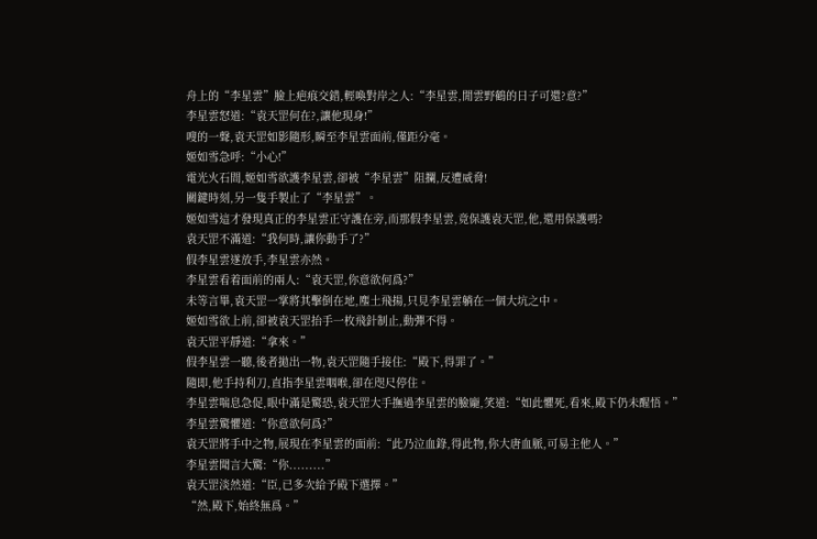舟上的“李星雲”臉上疤痕交錯,輕喚對岸之人:“李星雲,閒雲野鶴的日子可還?意?”
李星雲怒道:“袁天罡何在?,讓他現身!”
嗖的一聲,袁天罡如影隨形,瞬至李星雲面前,僅距分毫。
姬如雪急呼:“小心!”
電光火石間,姬如雪欲護李星雲,卻被“李星雲”阻攔,反遭威脅!
關鍵時刻,另一隻手製止了“李星雲”。
姬如雪這才發現真正的李星雲正守護在旁,而那假李星雲,竟保護袁天罡,他,還用保護嗎?
袁天罡不滿道:“我何時,讓你動手了?”
假李星雲遂放手,李星雲亦然。
李星雲看着面前的兩人:“袁天罡,你意欲何爲?”
未等言畢,袁天罡一掌將其擊倒在地,塵土飛揚,只見李星雲躺在一個大坑之中。
姬如雪欲上前,卻被袁天罡抬手一枚飛針制止,動彈不得。
袁天罡平靜道:“拿來。”
假李星雲一聽,後者拋出一物,袁天罡隨手接住:“殿下,得罪了。”
隨即,他手持利刀,直指李星雲咽喉,卻在咫尺停住。
李星雲喘息急促,眼中滿是驚恐,袁天罡大手撫過李星雲的臉龐,笑道:“如此懼死,看來,殿下仍未醒悟。”
李星雲驚懼道:“你意欲何爲?”
袁天罡將手中之物,展現在李星雲的面前:“此乃泣血錄,得此物,你大唐血脈,可易主他人。”
李星雲聞言大驚:“你.........”
袁天罡淡然道:“臣,已多次給予殿下選擇。”
“然,殿下,始終無爲。”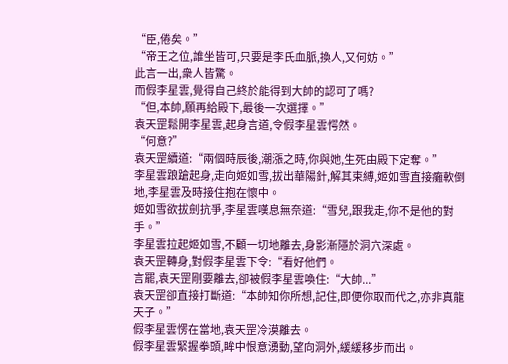“臣,倦矣。”
“帝王之位,誰坐皆可,只要是李氏血脈,換人,又何妨。”
此言一出,衆人皆驚。
而假李星雲,覺得自己終於能得到大帥的認可了嗎?
“但,本帥,願再給殿下,最後一次選擇。”
袁天罡鬆開李星雲,起身言道,令假李星雲愕然。
“何意?”
袁天罡續道:“兩個時辰後,潮漲之時,你與她,生死由殿下定奪。”
李星雲踉蹌起身,走向姬如雪,拔出華陽針,解其束縛,姬如雪直接癱軟倒地,李星雲及時接住抱在懷中。
姬如雪欲拔劍抗爭,李星雲嘆息無奈道:“雪兒,跟我走,你不是他的對手。”
李星雲拉起姬如雪,不顧一切地離去,身影漸隱於洞穴深處。
袁天罡轉身,對假李星雲下令:“看好他們。
言罷,袁天罡剛要離去,卻被假李星雲喚住:“大帥...”
袁天罡卻直接打斷道:“本帥知你所想,記住,即便你取而代之,亦非真龍天子。”
假李星雲愣在當地,袁天罡冷漠離去。
假李星雲緊握拳頭,眸中恨意湧動,望向洞外,緩緩移步而出。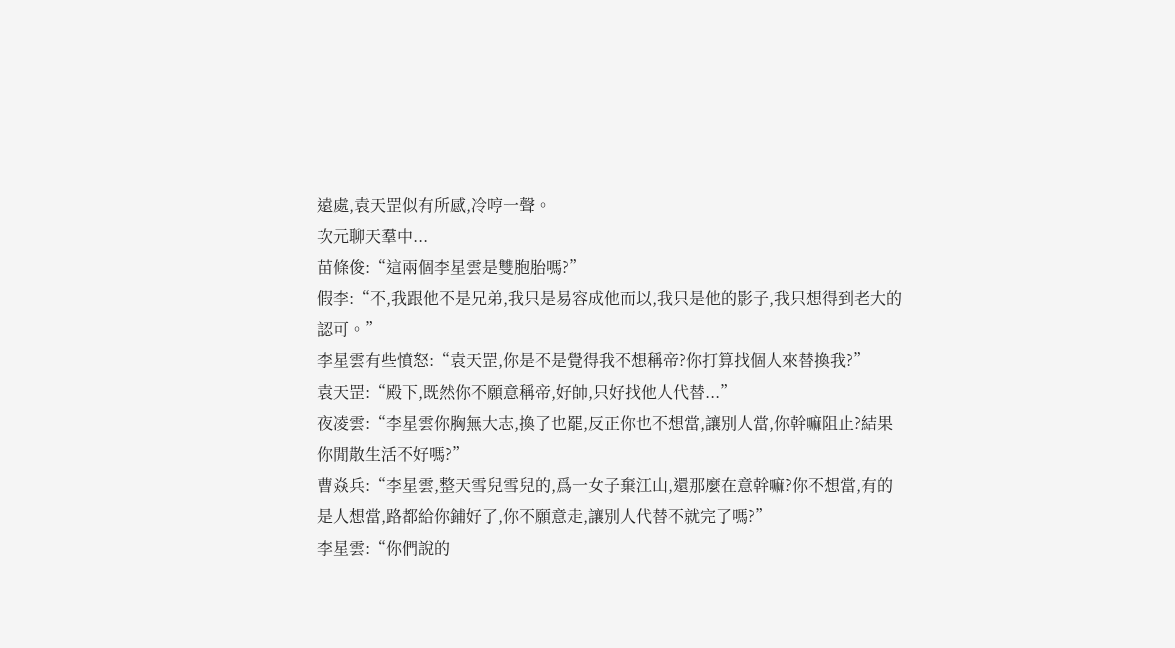遠處,袁天罡似有所感,冷哼一聲。
次元聊天羣中...
苗條俊:“這兩個李星雲是雙胞胎嗎?”
假李:“不,我跟他不是兄弟,我只是易容成他而以,我只是他的影子,我只想得到老大的認可。”
李星雲有些憤怒:“袁天罡,你是不是覺得我不想稱帝?你打算找個人來替換我?”
袁天罡:“殿下,既然你不願意稱帝,好帥,只好找他人代替...”
夜凌雲:“李星雲你胸無大志,換了也罷,反正你也不想當,讓別人當,你幹嘛阻止?結果你閒散生活不好嗎?”
曹焱兵:“李星雲,整天雪兒雪兒的,爲一女子棄江山,還那麼在意幹嘛?你不想當,有的是人想當,路都給你鋪好了,你不願意走,讓別人代替不就完了嗎?”
李星雲:“你們說的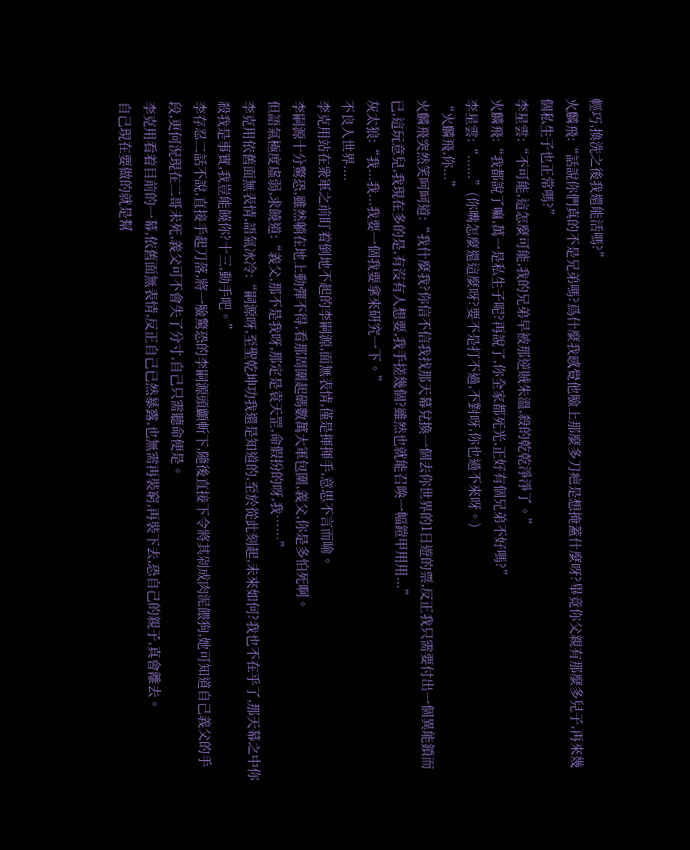輕巧,換洗之後我還能活嗎?”
火麟飛:“話說你們真的不是兄弟嗎?爲什麼我感覺他臉上那麼多刀疤是想掩蓋什麼呀?畢竟你父親有那麼多兒子,再來幾個私生子也正常嗎?”
李星雲:“不可能,這怎麼可能,我的兄弟早被那逆賊朱溫,殺的乾乾淨淨了。”
火麟飛:“我都說了嘛,萬一是私生子呢?再說了,你全家都死光,正好有個兄弟不好嗎?”
李星雲:“......”(你嘴怎麼還這麼呀?要不是打不過,不對呀,你也過不來呀。)
“火麟飛,你...”
火麟飛突然笑呵呵道:“我什麼我?你信不信我找那天幕兌換一個去你世界的1日遊的票,反正我只需要付出一個異能鎖而已,這玩意兒,我現在多的是,有沒有人想要,我手搓幾個?雖然也就能召喚一幅鎧甲用用...”
灰太狼:“我...我...我要一個我要拿來研究一下。”
不良人世界....
李克用站在衆軍之前盯着倒地不起的李嗣源,面無表情,僅是揮揮手,意思不言而喻。
李嗣源十分驚恐,雖然躺在地上動彈不得,看那周圍起碼數萬大軍包圍,義父,你是多怕死啊。
但語氣極度虛弱,求饒道:“義父,那不是我呀,那定是袁天罡,命假扮的呀,我……”
李克用依舊面無表情,語氣冰冷:“嗣源呀,至聖乾坤功我還是知道的,至於從此刻起,未來如何?我也不在乎了,那天幕之中你殺我是事實,我豈能饒你?十三,動手吧。”
李存忍二話不說,直接手起刀落,將一臉驚恐的李嗣源頭顱斬下,隨後直接下令將其剁成肉泥餵狗,她可知道自己義父的手段,更何況現在二哥未死,義父可不會失了分寸,自己只需聽命便是。
李克用看着目前的一幕,依舊面無表情,反正自己已然暴露,也無需再裝窮,再裝下去,恐自己的親子,真會離去。
自己現在要做的就是幫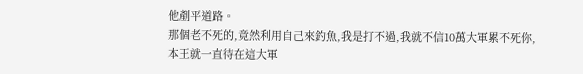他剷平道路。
那個老不死的,竟然利用自己來釣魚,我是打不過,我就不信10萬大軍累不死你,本王就一直待在這大軍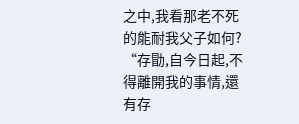之中,我看那老不死的能耐我父子如何?
“存勖,自今日起,不得離開我的事情,還有存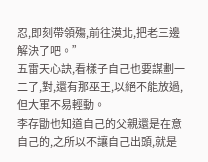忍,即刻帶領殤,前往漠北,把老三邊解決了吧。”
五雷天心訣,看樣子自己也要謀劃一二了,對,還有那巫王,以絕不能放過,但大軍不易輕動。
李存勖也知道自己的父親還是在意自己的,之所以不讓自己出頭,就是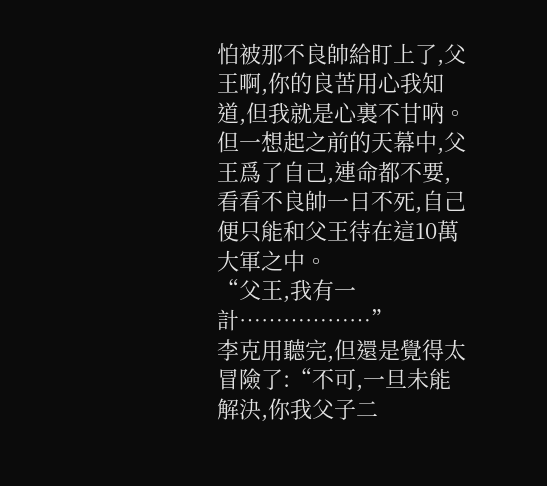怕被那不良帥給盯上了,父王啊,你的良苦用心我知道,但我就是心裏不甘吶。
但一想起之前的天幕中,父王爲了自己,連命都不要,看看不良帥一日不死,自己便只能和父王待在這10萬大軍之中。
“父王,我有一計………………”
李克用聽完,但還是覺得太冒險了:“不可,一旦未能解決,你我父子二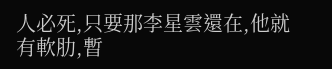人必死,只要那李星雲還在,他就有軟肋,暫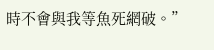時不會與我等魚死網破。”